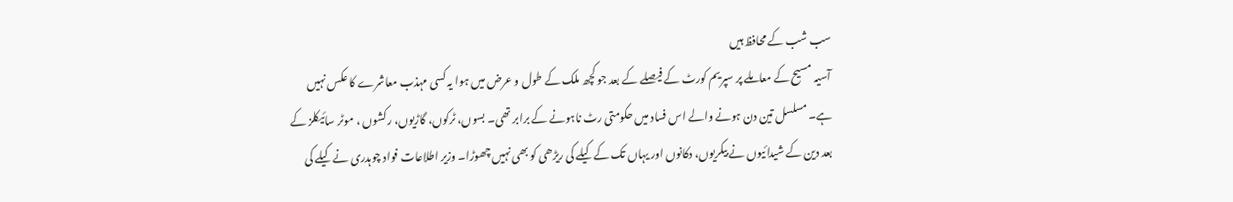سب شب کے محافظ ہیں
آسیہ مسیح کے معاملے پر سپریم کورٹ کے فیصلے کے بعد جو کچھ ملک کے طول و عرض میں ہوا یہ کسی مہذب معاشرے کا عکس نہیں ہے۔ مسلسل تین دن ہونے والے اس فساد میں حکومتی رٹ ناہونے کے برابر تھی۔ بسوں، ٹرکوں، گاڑیوں، رکشوں ، موٹر سائیکلز کے بعد دین کے شیدائیوں نے بیکریوں، دکانوں اور یہاں تک کے کیلے کی ریڑھی کو بھی نہیں چھوڑا۔ وزیر اطلاعات فواد چوہدری نے کیلے کی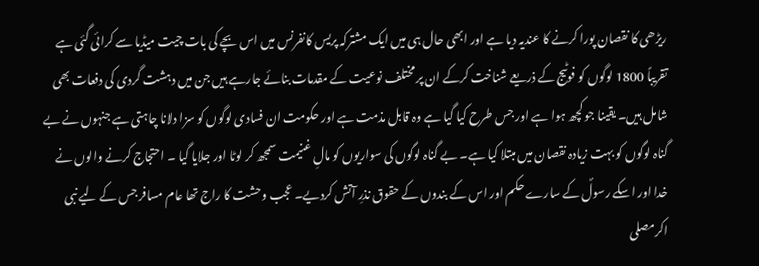ریڑھی کا نقصان پورا کرنے کا عندیہ دیا ہے اور ابھی حال ہی میں ایک مشترکہ پریس کانفرنس میں اس بچے کی بات چیت میڈیا سے کرائی گئی ہے تقریباً 1800 لوگوں کو فوٹیج کے ذریعے شناخت کرکے ان پر مختلف نوعیت کے مقدمات بنائے جارہے ہیں جن میں دہشت گردی کی دفعات بھی شامل ہیں۔ یقینا جو کچھ ہوا ہے اور جس طرح کیا گیا ہے وہ قابل مذمت ہے اور حکومت ان فسادی لوگوں کو سزا دلانا چاہتی ہے جنہوں نے بے گناہ لوگوں کو بہت زیادہ نقصان میں مبتلا کیا ہے۔ بے گناہ لوگوں کی سواریوں کو مالِ غنیمت سمجھ کر لوٹا اور جلایا گیا ۔ احتجاج کرنے والوں نے خدا اور اسکے رسولؐ کے سارے حکم اور اس کے بندوں کے حقوق نذرِ آتش کردیے۔ عجب وحشت کا راج تھا عام مسافر جس کے لیے نبی اکرمصلى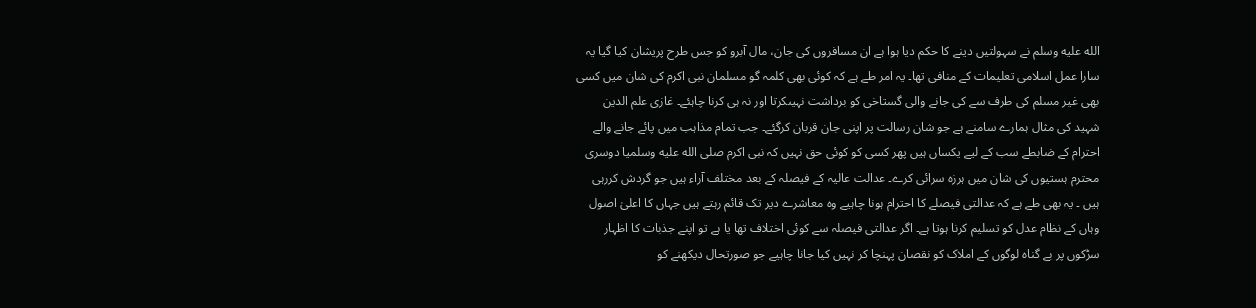الله عليه وسلم نے سہولتیں دینے کا حکم دیا ہوا ہے ان مسافروں کی جان، مال آبرو کو جس طرح پریشان کیا گیا یہ سارا عمل اسلامی تعلیمات کے منافی تھا۔ یہ امر طے ہے کہ کوئی بھی کلمہ گو مسلمان نبی اکرم کی شان میں کسی بھی غیر مسلم کی طرف سے کی جانے والی گستاخی کو برداشت نہیںکرتا اور نہ ہی کرنا چاہئے۔ غازی علم الدین شہید کی مثال ہمارے سامنے ہے جو شان رسالت پر اپنی جان قربان کرگئے۔ جب تمام مذاہب میں پائے جانے والے احترام کے ضابطے سب کے لیے یکساں ہیں پھر کسی کو کوئی حق نہیں کہ نبی اکرم صلى الله عليه وسلمیا دوسری محترم ہستیوں کی شان میں ہرزہ سرائی کرے۔ عدالت عالیہ کے فیصلہ کے بعد مختلف آراء ہیں جو گردش کررہی ہیں ۔ یہ بھی طے ہے کہ عدالتی فیصلے کا احترام ہونا چاہیے وہ معاشرے دیر تک قائم رہتے ہیں جہاں کا اعلیٰ اصول وہاں کے نظام عدل کو تسلیم کرنا ہوتا ہے۔ اگر عدالتی فیصلہ سے کوئی اختلاف تھا یا ہے تو اپنے جذبات کا اظہار سڑکوں پر بے گناہ لوگوں کے املاک کو نقصان پہنچا کر نہیں کیا جانا چاہیے جو صورتحال دیکھنے کو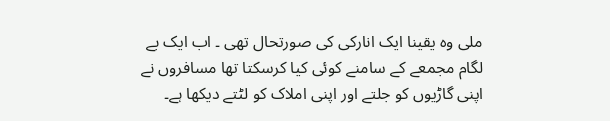ملی وہ یقینا ایک انارکی کی صورتحال تھی ۔ اب ایک بے لگام مجمعے کے سامنے کوئی کیا کرسکتا تھا مسافروں نے اپنی گاڑیوں کو جلتے اور اپنی املاک کو لٹتے دیکھا ہے۔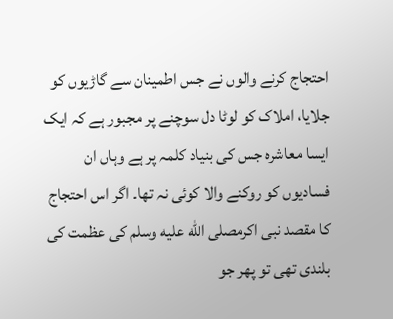احتجاج کرنے والوں نے جس اطمینان سے گاڑیوں کو جلایا، املاک کو لوٹا دل سوچنے پر مجبور ہے کہ ایک ایسا معاشرہ جس کی بنیاد کلمہ پر ہے وہاں ان فسادیوں کو روکنے والا کوئی نہ تھا۔ اگر اس احتجاج کا مقصد نبی اکرمصلى الله عليه وسلم کی عظمت کی بلندی تھی تو پھر جو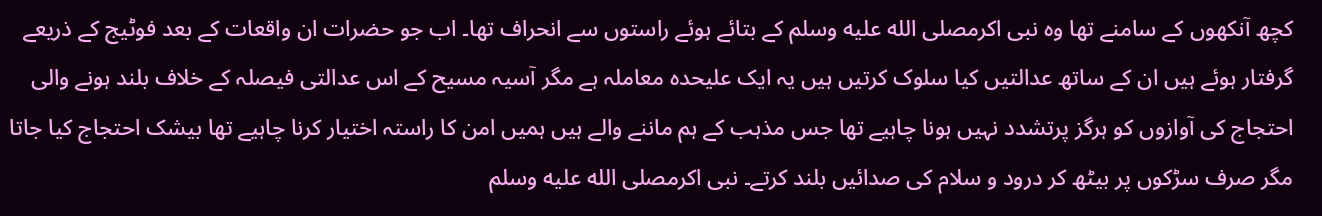کچھ آنکھوں کے سامنے تھا وہ نبی اکرمصلى الله عليه وسلم کے بتائے ہوئے راستوں سے انحراف تھا۔ اب جو حضرات ان واقعات کے بعد فوٹیج کے ذریعے گرفتار ہوئے ہیں ان کے ساتھ عدالتیں کیا سلوک کرتیں ہیں یہ ایک علیحدہ معاملہ ہے مگر آسیہ مسیح کے اس عدالتی فیصلہ کے خلاف بلند ہونے والی احتجاج کی آوازوں کو ہرگز پرتشدد نہیں ہونا چاہیے تھا جس مذہب کے ہم ماننے والے ہیں ہمیں امن کا راستہ اختیار کرنا چاہیے تھا بیشک احتجاج کیا جاتا مگر صرف سڑکوں پر بیٹھ کر درود و سلام کی صدائیں بلند کرتے۔ نبی اکرمصلى الله عليه وسلم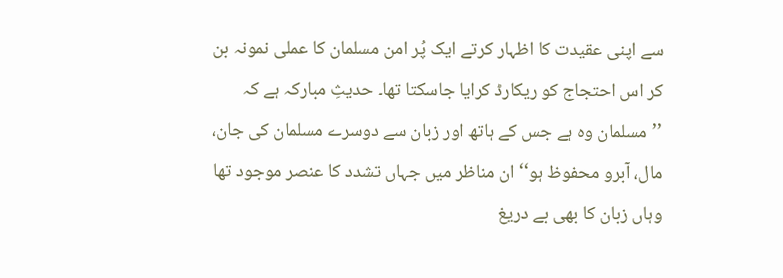سے اپنی عقیدت کا اظہار کرتے ایک پُر امن مسلمان کا عملی نمونہ بن کر اس احتجاج کو ریکارڈ کرایا جاسکتا تھا۔ حدیثِ مبارکہ ہے کہ ’’مسلمان وہ ہے جس کے ہاتھ اور زبان سے دوسرے مسلمان کی جان، مال، آبرو محفوظ ہو‘‘ ان مناظر میں جہاں تشدد کا عنصر موجود تھا وہاں زبان کا بھی بے دریغ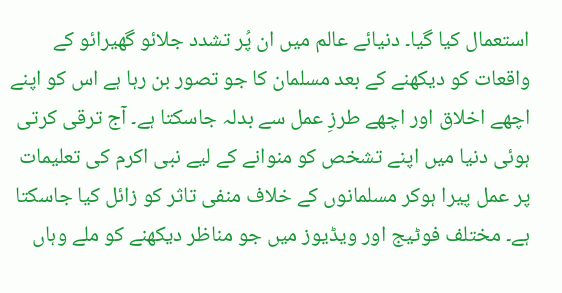استعمال کیا گیا۔ دنیائے عالم میں ان پُر تشدد جلائو گھیرائو کے واقعات کو دیکھنے کے بعد مسلمان کا جو تصور بن رہا ہے اس کو اپنے اچھے اخلاق اور اچھے طرزِ عمل سے بدلہ جاسکتا ہے۔ آج ترقی کرتی ہوئی دنیا میں اپنے تشخص کو منوانے کے لیے نبی اکرم کی تعلیمات پر عمل پیرا ہوکر مسلمانوں کے خلاف منفی تاثر کو زائل کیا جاسکتا ہے۔ مختلف فوٹیج اور ویڈیوز میں جو مناظر دیکھنے کو ملے وہاں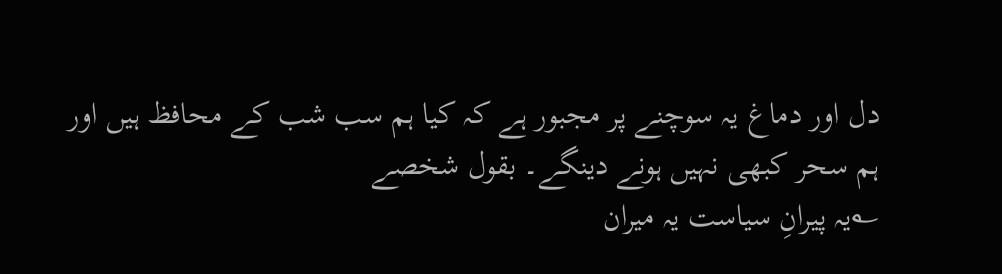دل اور دماغ یہ سوچنے پر مجبور ہے کہ کیا ہم سب شب کے محافظ ہیں اور ہم سحر کبھی نہیں ہونے دینگے۔ بقول شخصے
؎یہ پیرانِ سیاست یہ میران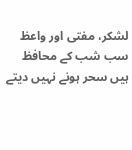لشکر، مفتی اور واعظ
سب شب کے محافظ ہیں سحر ہونے نہیں دیتے